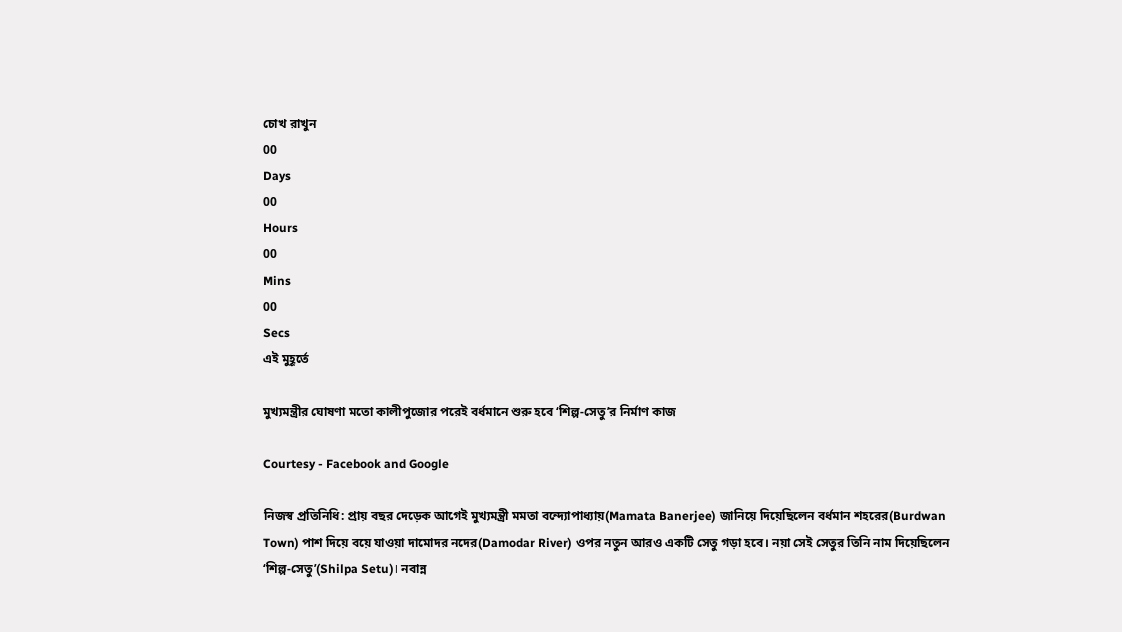চোখ রাখুন
00
Days
00
Hours
00
Mins
00
Secs
এই মুহূর্তে

মুখ্যমন্ত্রীর ঘোষণা মতো কালীপুজোর পরেই বর্ধমানে শুরু হবে ‘শিল্প-সেতু’র নির্মাণ কাজ

Courtesy - Facebook and Google

নিজস্ব প্রতিনিধি: প্রায় বছর দেড়েক আগেই মুখ্যমন্ত্রী মমতা বন্দ্যোপাধ্যায়(Mamata Banerjee) জানিয়ে দিয়েছিলেন বর্ধমান শহরের(Burdwan Town) পাশ দিয়ে বয়ে যাওয়া দামোদর নদের(Damodar River) ওপর নতুন আরও একটি সেতু গড়া হবে। নয়া সেই সেতুর তিনি নাম দিয়েছিলেন ‘শিল্প-সেতু’(Shilpa Setu)। নবান্ন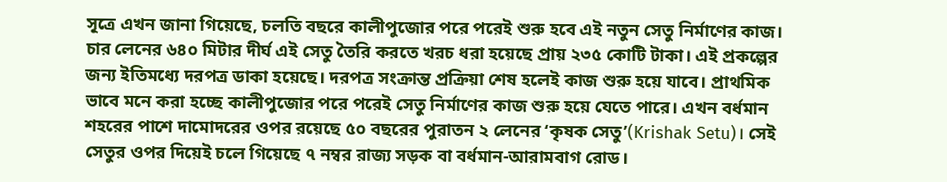সূত্রে এখন জানা গিয়েছে, চলতি বছরে কালীপুজোর পরে পরেই শুরু হবে এই নতুন সেতু নির্মাণের কাজ। চার লেনের ৬৪০ মিটার দীর্ঘ এই সেতু তৈরি করতে খরচ ধরা হয়েছে প্রায় ২৩৫ কোটি টাকা। এই প্রকল্পের জন্য ইতিমধ্যে দরপত্র ডাকা হয়েছে। দরপত্র সংক্রান্ত প্রক্রিয়া শেষ হলেই কাজ শুরু হয়ে যাবে। প্রাথমিক ভাবে মনে করা হচ্ছে কালীপুজোর পরে পরেই সেতু নির্মাণের কাজ শুরু হয়ে যেতে পারে। এখন বর্ধমান শহরের পাশে দামোদরের ওপর রয়েছে ৫০ বছরের পুরাতন ২ লেনের ‘কৃষক সেতু’(Krishak Setu)। সেই সেতুর ওপর দিয়েই চলে গিয়েছে ৭ নম্বর রাজ্য সড়ক বা বর্ধমান-আরামবাগ রোড।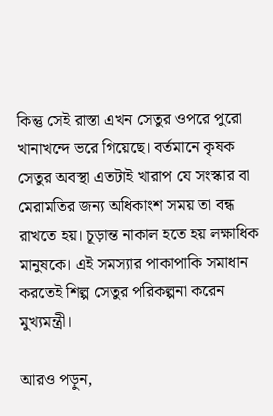কিন্তু সেই রাস্তা এখন সেতুর ওপরে পুরো খানাখন্দে ভরে গিয়েছে। বর্তমানে কৃষক সেতুর অবস্থা এতটাই খারাপ যে সংস্কার বা মেরামতির জন্য অধিকাংশ সময় তা বন্ধ রাখতে হয়। চূড়ান্ত নাকাল হতে হয় লক্ষাধিক মানুষকে। এই সমস্যার পাকাপাকি সমাধান করতেই শিল্প সেতুর পরিকল্পনা করেন মুখ্যমন্ত্রী।

আরও পড়ুন,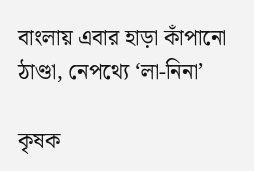বাংলায় এবার হাড়া কাঁপানো ঠাণ্ডা, নেপথ্যে ‘লা-নিনা’

কৃষক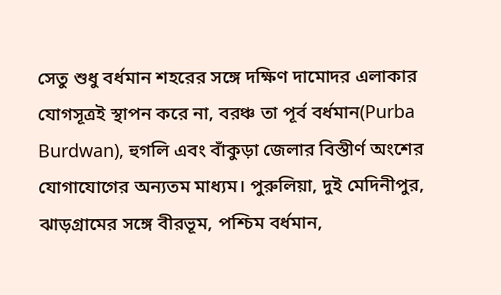সেতু শুধু বর্ধমান শহরের সঙ্গে দক্ষিণ দামোদর এলাকার যোগসূত্রই স্থাপন করে না, বরঞ্চ তা পূর্ব বর্ধমান(Purba Burdwan), হুগলি এবং বাঁকুড়া জেলার বিস্তীর্ণ অংশের যোগাযোগের অন্যতম মাধ্যম। পুরুলিয়া, দুই মেদিনীপুর, ঝাড়গ্রামের সঙ্গে বীরভূম, পশ্চিম বর্ধমান,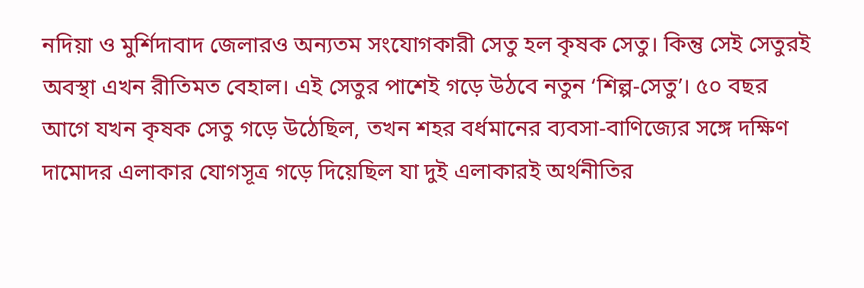নদিয়া ও মুর্শিদাবাদ জেলারও অন্যতম সংযোগকারী সেতু হল কৃষক সেতু। কিন্তু সেই সেতুরই অবস্থা এখন রীতিমত বেহাল। এই সেতুর পাশেই গড়ে উঠবে নতুন ‘শিল্প-সেতু’। ৫০ বছর আগে যখন কৃষক সেতু গড়ে উঠেছিল, তখন শহর বর্ধমানের ব্যবসা-বাণিজ্যের সঙ্গে দক্ষিণ দামোদর এলাকার যোগসূত্র গড়ে দিয়েছিল যা দুই এলাকারই অর্থনীতির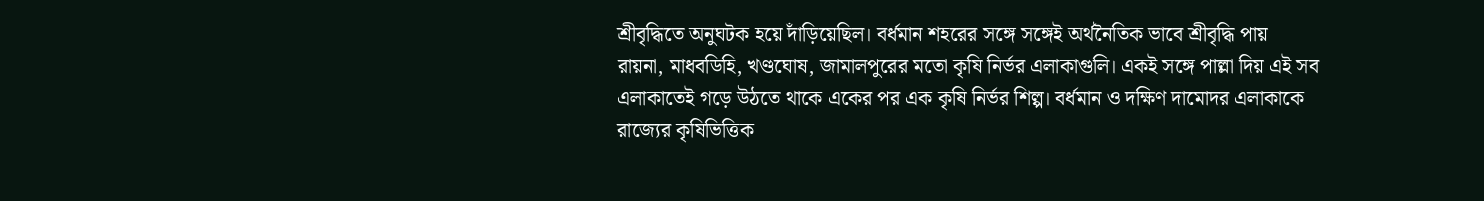শ্রীবৃদ্ধিতে অনুঘটক হয়ে দাঁড়িয়েছিল। বর্ধমান শহরের সঙ্গে সঙ্গেই অর্থনৈতিক ভাবে শ্রীবৃদ্ধি পায় রায়না, মাধবডিহি, খণ্ডঘোষ, জামালপুরের মতো কৃষি নির্ভর এলাকাগুলি। একই সঙ্গে পাল্লা দিয় এই সব এলাকাতেই গড়ে উঠতে থাকে একের পর এক কৃষি নির্ভর শিল্প। বর্ধমান ও দক্ষিণ দামোদর এলাকাকে রাজ্যের কৃষিভিত্তিক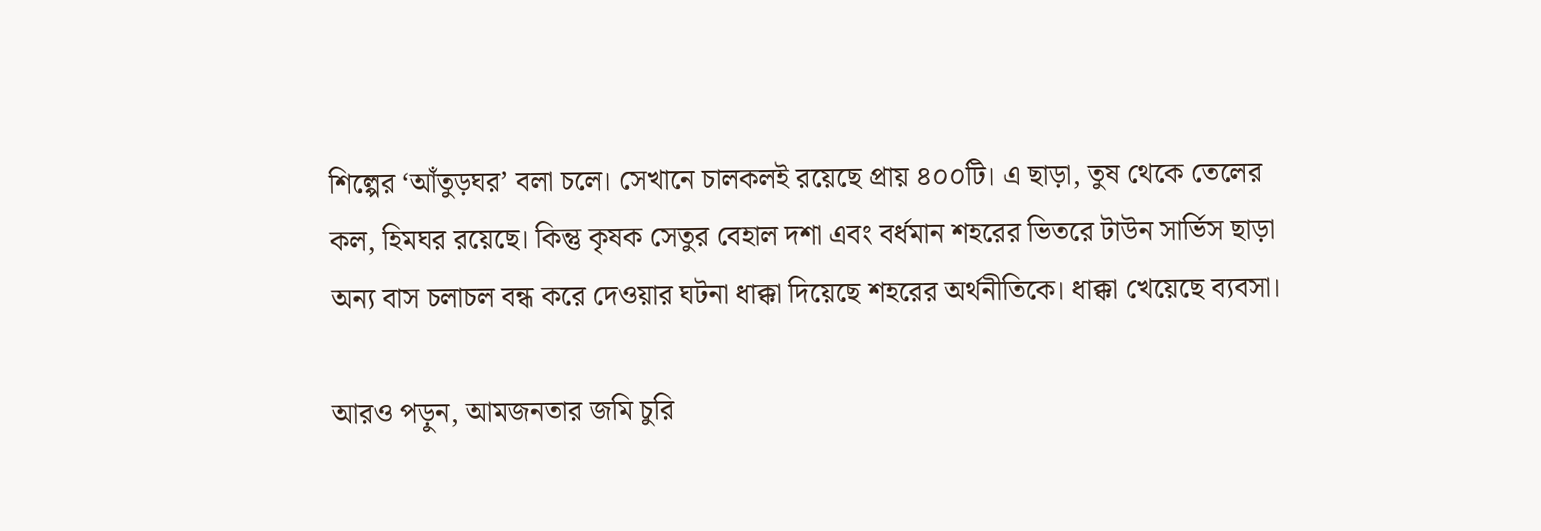শিল্পের ‘আঁতুড়ঘর’ বলা চলে। সেখানে চালকলই রয়েছে প্রায় ৪০০টি। এ ছাড়া, তুষ থেকে তেলের কল, হিমঘর রয়েছে। কিন্তু কৃষক সেতুর বেহাল দশা এবং বর্ধমান শহরের ভিতরে টাউন সার্ভিস ছাড়া অন্য বাস চলাচল বন্ধ করে দেওয়ার ঘটনা ধাক্কা দিয়েছে শহরের অর্থনীতিকে। ধাক্কা খেয়েছে ব্যবসা।

আরও পড়ুন, আমজনতার জমি চুরি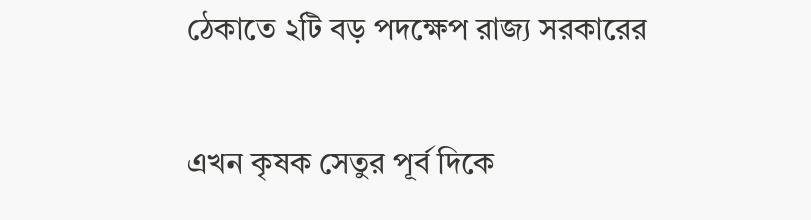ঠেকাতে ২টি বড় পদক্ষেপ রাজ্য সরকারের

এখন কৃষক সেতুর পূর্ব দিকে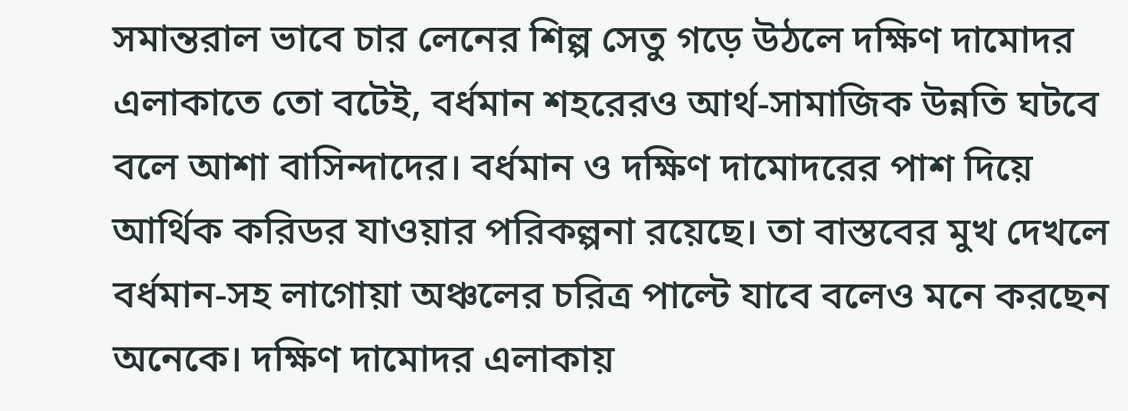সমান্তরাল ভাবে চার লেনের শিল্প সেতু গড়ে উঠলে দক্ষিণ দামোদর এলাকাতে তো বটেই, বর্ধমান শহরেরও আর্থ-সামাজিক উন্নতি ঘটবে বলে আশা বাসিন্দাদের। বর্ধমান ও দক্ষিণ দামোদরের পাশ দিয়ে আর্থিক করিডর যাওয়ার পরিকল্পনা রয়েছে। তা বাস্তবের মুখ দেখলে বর্ধমান-সহ লাগোয়া অঞ্চলের চরিত্র পাল্টে যাবে বলেও মনে করছেন অনেকে। দক্ষিণ দামোদর এলাকায়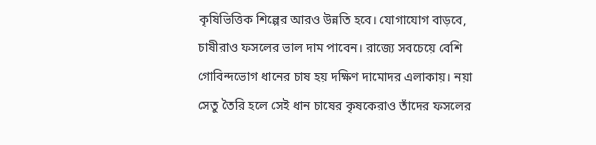কৃষিভিত্তিক শিল্পের আরও উন্নতি হবে। যোগাযোগ বাড়বে, চাষীরাও ফসলের ভাল দাম পাবেন। রাজ্যে সবচেয়ে বেশি গোবিন্দভোগ ধানের চাষ হয় দক্ষিণ দামোদর এলাকায়। নয়া সেতু তৈরি হলে সেই ধান চাষের কৃষকেরাও তাঁদের ফসলের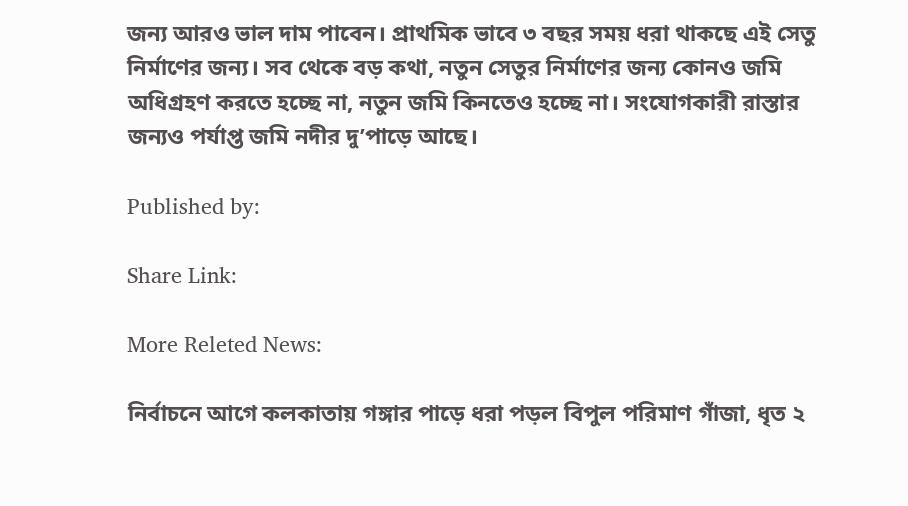জন্য আরও ভাল দাম পাবেন। প্রাথমিক ভাবে ৩ বছর সময় ধরা থাকছে এই সেতু নির্মাণের জন্য। সব থেকে বড় কথা, নতুন সেতুর নির্মাণের জন্য কোনও জমি অধিগ্রহণ করতে হচ্ছে না, নতুন জমি কিনতেও হচ্ছে না। সংযোগকারী রাস্তার জন্যও পর্যাপ্ত জমি নদীর দু’পাড়ে আছে।

Published by:

Share Link:

More Releted News:

নির্বাচনে আগে কলকাতায় গঙ্গার পাড়ে ধরা পড়ল বিপুল পরিমাণ গাঁজা, ধৃত ২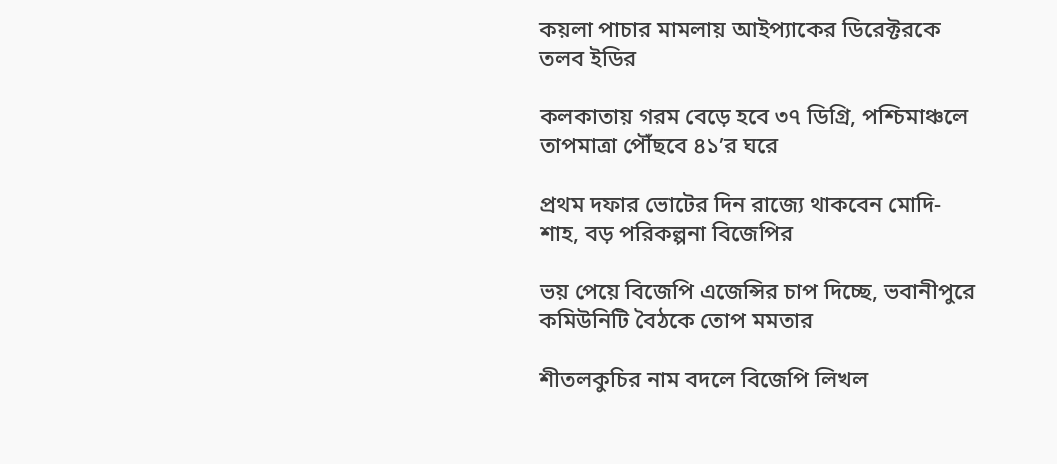কয়লা পাচার মামলায় আইপ্যাকের ডিরেক্টরকে তলব ইডির

কলকাতায় গরম বেড়ে হবে ৩৭ ডিগ্রি, পশ্চিমাঞ্চলে তাপমাত্রা পৌঁছবে ৪১’র ঘরে

প্রথম দফার ভোটের দিন রাজ্যে থাকবেন মোদি-শাহ, বড় পরিকল্পনা বিজেপির

ভয় পেয়ে বিজেপি এজেন্সির চাপ দিচ্ছে, ভবানীপুরে কমিউনিটি বৈঠকে তোপ মমতার

শীতলকুচির নাম বদলে বিজেপি লিখল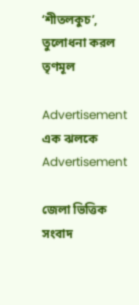‘শীতলকুচ’, তুলোধনা করল তৃণমূল

Advertisement
এক ঝলকে
Advertisement

জেলা ভিত্তিক সংবাদ